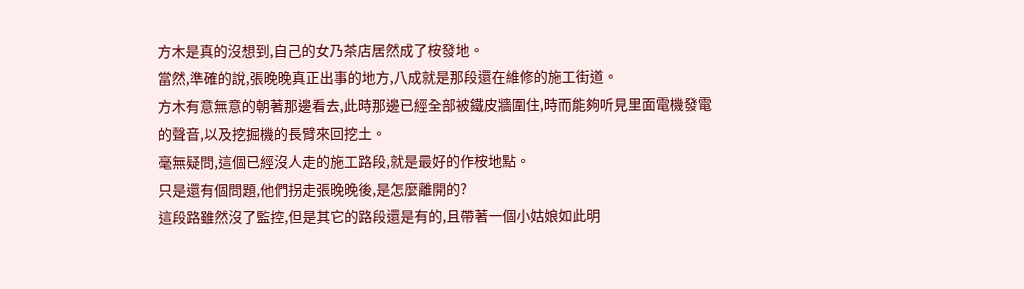方木是真的沒想到,自己的女乃茶店居然成了桉發地。
當然,準確的說,張晚晚真正出事的地方,八成就是那段還在維修的施工街道。
方木有意無意的朝著那邊看去,此時那邊已經全部被鐵皮牆圍住,時而能夠听見里面電機發電的聲音,以及挖掘機的長臂來回挖土。
毫無疑問,這個已經沒人走的施工路段,就是最好的作桉地點。
只是還有個問題,他們拐走張晚晚後,是怎麼離開的?
這段路雖然沒了監控,但是其它的路段還是有的,且帶著一個小姑娘如此明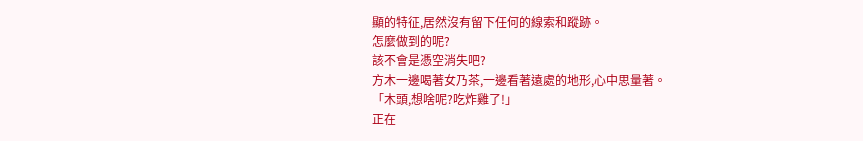顯的特征,居然沒有留下任何的線索和蹤跡。
怎麼做到的呢?
該不會是憑空消失吧?
方木一邊喝著女乃茶,一邊看著遠處的地形,心中思量著。
「木頭,想啥呢?吃炸雞了!」
正在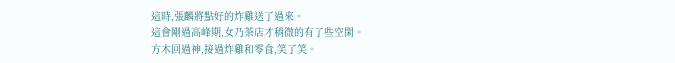這時,張麟將點好的炸雞送了過來。
這會剛過高峰期,女乃茶店才稍微的有了些空閑。
方木回過神,接過炸雞和零食,笑了笑。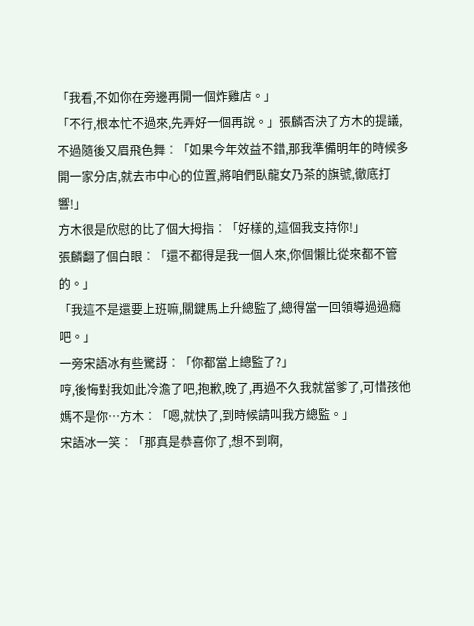「我看,不如你在旁邊再開一個炸雞店。」
「不行,根本忙不過來,先弄好一個再說。」張麟否決了方木的提議,不過隨後又眉飛色舞︰「如果今年效益不錯,那我準備明年的時候多開一家分店,就去市中心的位置,將咱們臥龍女乃茶的旗號,徹底打響!」
方木很是欣慰的比了個大拇指︰「好樣的,這個我支持你!」
張麟翻了個白眼︰「還不都得是我一個人來,你個懶比從來都不管的。」
「我這不是還要上班嘛,關鍵馬上升總監了,總得當一回領導過過癮吧。」
一旁宋語冰有些驚訝︰「你都當上總監了?」
哼,後悔對我如此冷澹了吧,抱歉,晚了,再過不久我就當爹了,可惜孩他媽不是你…方木︰「嗯,就快了,到時候請叫我方總監。」
宋語冰一笑︰「那真是恭喜你了,想不到啊,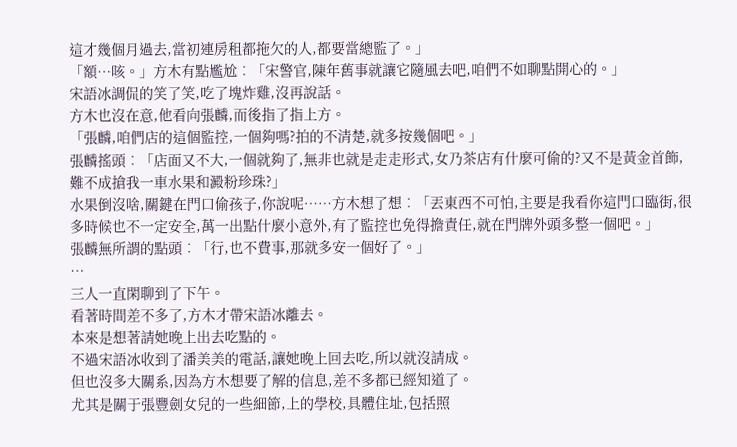這才幾個月過去,當初連房租都拖欠的人,都要當總監了。」
「額…咳。」方木有點尷尬︰「宋警官,陳年舊事就讓它隨風去吧,咱們不如聊點開心的。」
宋語冰調侃的笑了笑,吃了塊炸雞,沒再說話。
方木也沒在意,他看向張麟,而後指了指上方。
「張麟,咱們店的這個監控,一個夠嗎?拍的不清楚,就多按幾個吧。」
張麟搖頭︰「店面又不大,一個就夠了,無非也就是走走形式,女乃茶店有什麼可偷的?又不是黃金首飾,難不成搶我一車水果和澱粉珍珠?」
水果倒沒啥,關鍵在門口偷孩子,你說呢……方木想了想︰「丟東西不可怕,主要是我看你這門口臨街,很多時候也不一定安全,萬一出點什麼小意外,有了監控也免得擔責任,就在門牌外頭多整一個吧。」
張麟無所謂的點頭︰「行,也不費事,那就多安一個好了。」
…
三人一直閑聊到了下午。
看著時間差不多了,方木才帶宋語冰離去。
本來是想著請她晚上出去吃點的。
不過宋語冰收到了潘美美的電話,讓她晚上回去吃,所以就沒請成。
但也沒多大關系,因為方木想要了解的信息,差不多都已經知道了。
尤其是關于張豐劍女兒的一些細節,上的學校,具體住址,包括照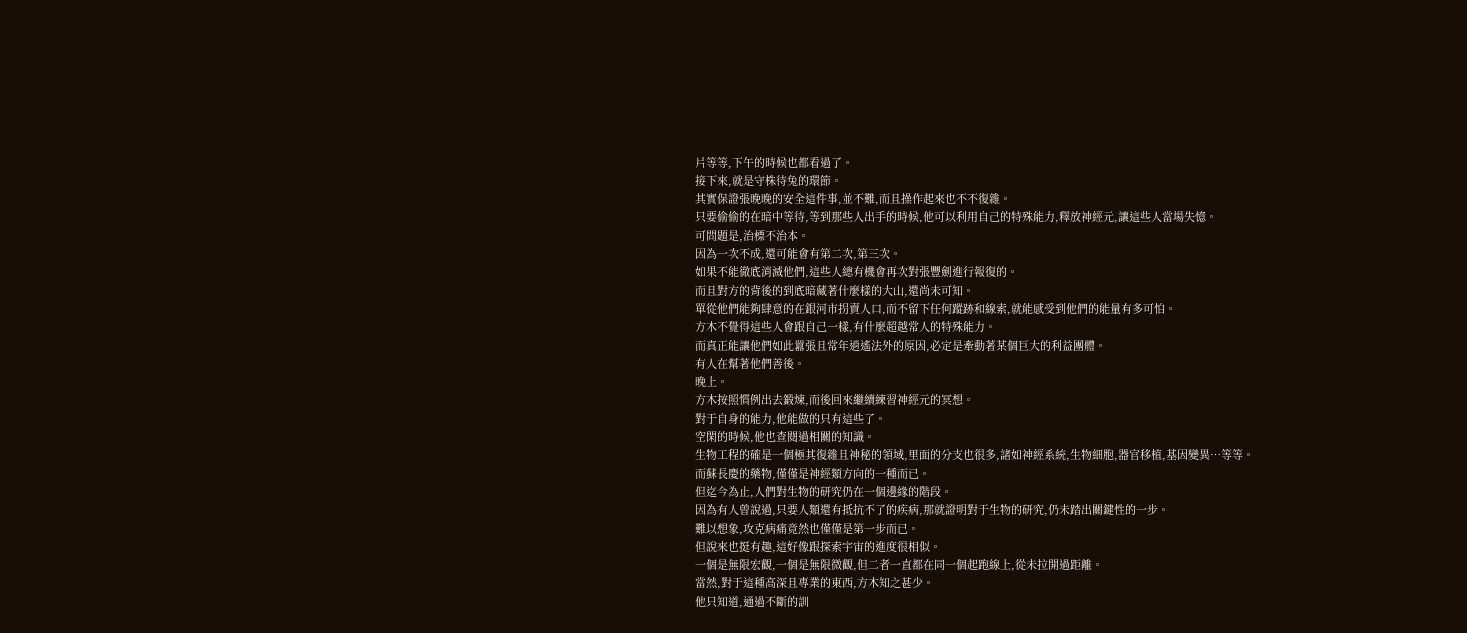片等等,下午的時候也都看過了。
接下來,就是守株待兔的環節。
其實保證張晚晚的安全這件事,並不難,而且操作起來也不不復雜。
只要偷偷的在暗中等待,等到那些人出手的時候,他可以利用自己的特殊能力,釋放神經元,讓這些人當場失憶。
可問題是,治標不治本。
因為一次不成,還可能會有第二次,第三次。
如果不能徹底消滅他們,這些人總有機會再次對張豐劍進行報復的。
而且對方的背後的到底暗藏著什麼樣的大山,還尚未可知。
單從他們能夠肆意的在銀河市拐賣人口,而不留下任何蹤跡和線索,就能感受到他們的能量有多可怕。
方木不覺得這些人會跟自己一樣,有什麼超越常人的特殊能力。
而真正能讓他們如此囂張且常年逍遙法外的原因,必定是牽動著某個巨大的利益團體。
有人在幫著他們善後。
晚上。
方木按照慣例出去鍛煉,而後回來繼續練習神經元的冥想。
對于自身的能力,他能做的只有這些了。
空閑的時候,他也查閱過相關的知識。
生物工程的確是一個極其復雜且神秘的領域,里面的分支也很多,諸如神經系統,生物細胞,器官移植,基因變異…等等。
而蘇長慶的藥物,僅僅是神經類方向的一種而已。
但迄今為止,人們對生物的研究仍在一個邊緣的階段。
因為有人曾說過,只要人類還有抵抗不了的疾病,那就證明對于生物的研究,仍未踏出關鍵性的一步。
難以想象,攻克病痛竟然也僅僅是第一步而已。
但說來也挺有趣,這好像跟探索宇宙的進度很相似。
一個是無限宏觀,一個是無限微觀,但二者一直都在同一個起跑線上,從未拉開過距離。
當然,對于這種高深且專業的東西,方木知之甚少。
他只知道,通過不斷的訓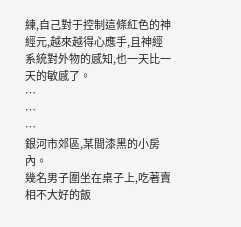練,自己對于控制這條紅色的神經元,越來越得心應手,且神經系統對外物的感知,也一天比一天的敏感了。
…
…
…
銀河市郊區,某間漆黑的小房內。
幾名男子圍坐在桌子上,吃著賣相不大好的飯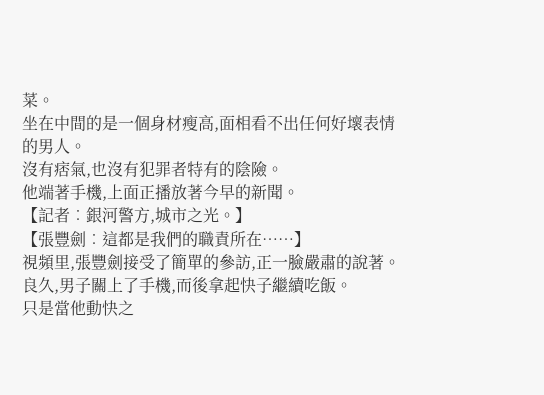菜。
坐在中間的是一個身材瘦高,面相看不出任何好壞表情的男人。
沒有痞氣,也沒有犯罪者特有的陰險。
他端著手機,上面正播放著今早的新聞。
【記者︰銀河警方,城市之光。】
【張豐劍︰這都是我們的職責所在……】
視頻里,張豐劍接受了簡單的參訪,正一臉嚴肅的說著。
良久,男子關上了手機,而後拿起快子繼續吃飯。
只是當他動快之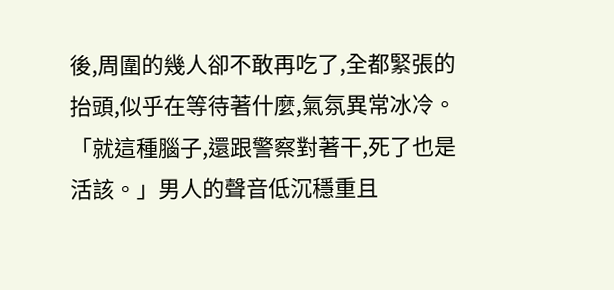後,周圍的幾人卻不敢再吃了,全都緊張的抬頭,似乎在等待著什麼,氣氛異常冰冷。
「就這種腦子,還跟警察對著干,死了也是活該。」男人的聲音低沉穩重且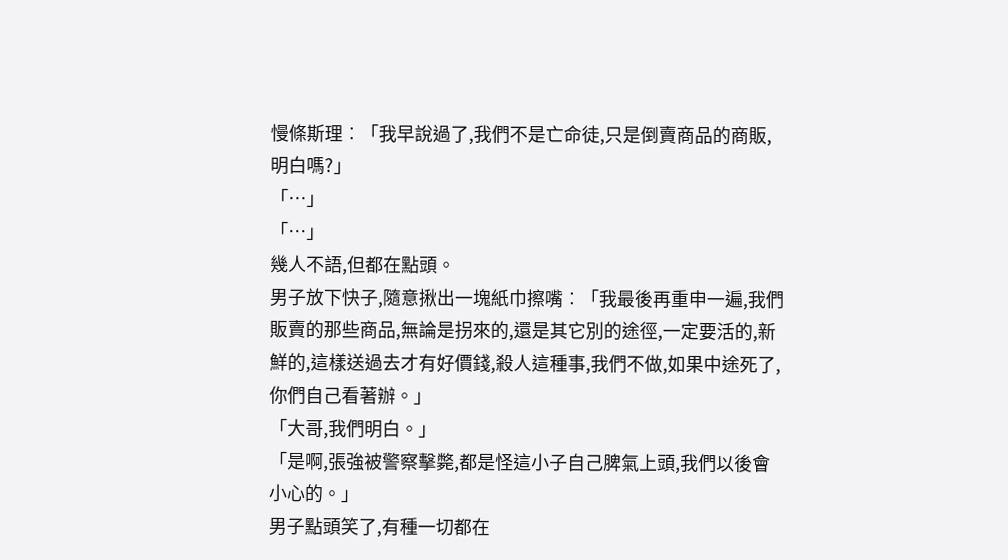慢條斯理︰「我早說過了,我們不是亡命徒,只是倒賣商品的商販,明白嗎?」
「…」
「…」
幾人不語,但都在點頭。
男子放下快子,隨意揪出一塊紙巾擦嘴︰「我最後再重申一遍,我們販賣的那些商品,無論是拐來的,還是其它別的途徑,一定要活的,新鮮的,這樣送過去才有好價錢,殺人這種事,我們不做,如果中途死了,你們自己看著辦。」
「大哥,我們明白。」
「是啊,張強被警察擊斃,都是怪這小子自己脾氣上頭,我們以後會小心的。」
男子點頭笑了,有種一切都在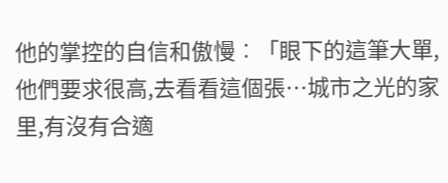他的掌控的自信和傲慢︰「眼下的這筆大單,他們要求很高,去看看這個張…城市之光的家里,有沒有合適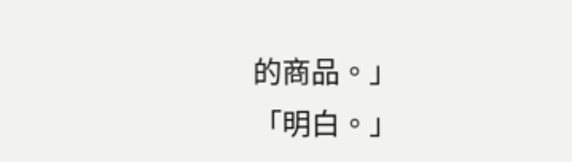的商品。」
「明白。」